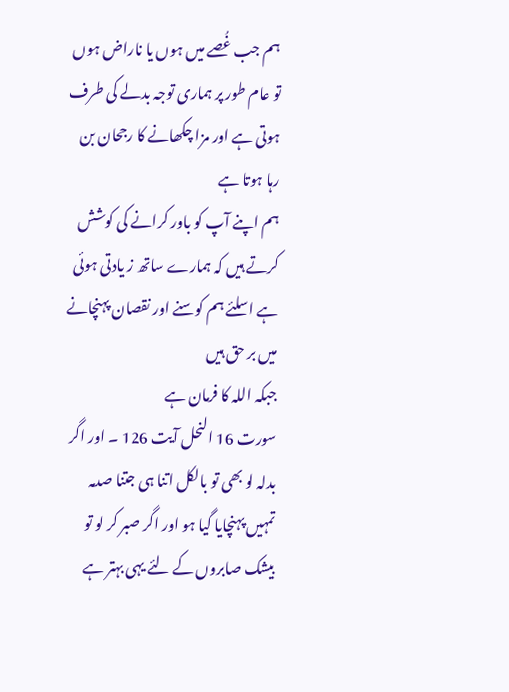ہم جب غُصے میں ہوں یا ناراض ہوں تو عام طور پر ہماری توجہ بدلے کی طرف ہوتی ہے اور مزا چکھانے کا رجحان بن رہا ہوتا ہے
ہم اپنے آپ کو باور کرانے کی کوشش کرتے ہیں کہ ہمارے ساتھ ز یادتی ہوئی ہے اسلئے ہم کوسنے اور نقصان پہنچانے میں بر حق ہیں
جبکہ اللہ کا فرمان ہے
سورت 16 النحل آيت 126 ۔ اور اگر بدلہ لو بھی تو بالکل اتنا ہی جتنا صدمہ تمہیں پہنچایا گیا ہو اور اگر صبر کر لو تو بیشک صابروں کے لئے یہی بہتر ہے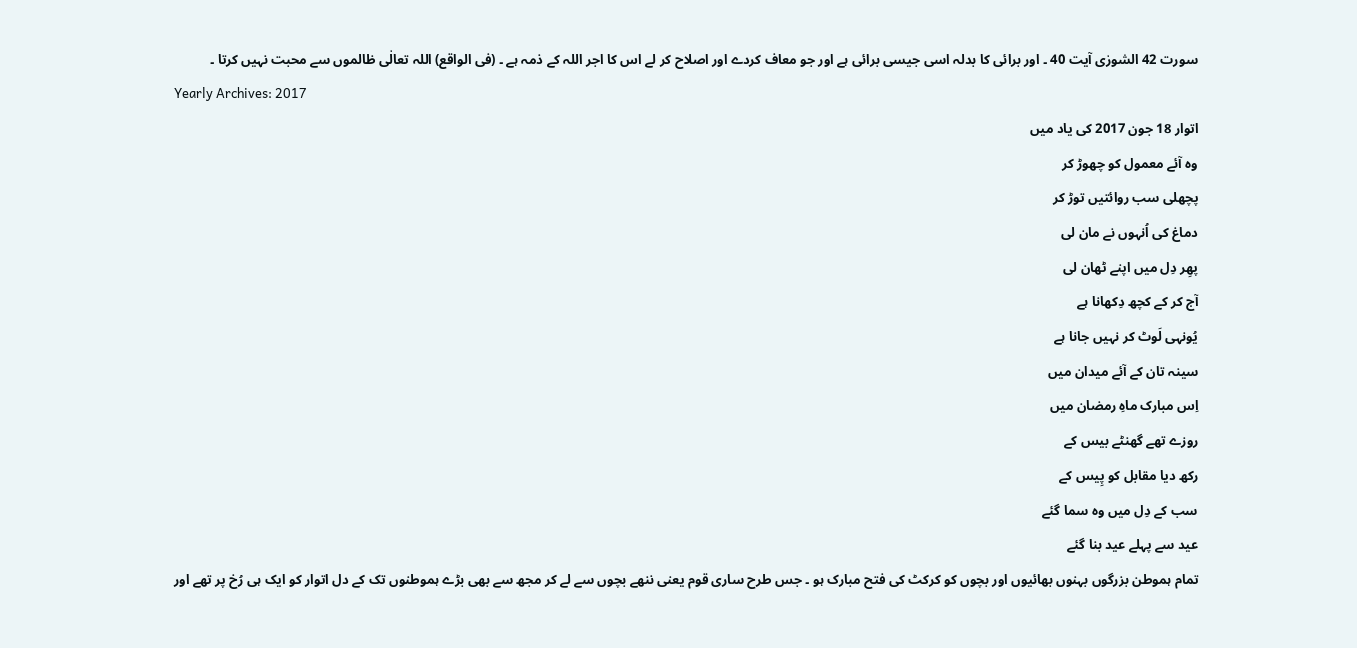سورت 42 الشورٰی آيت 40 ۔ اور برائی کا بدلہ اسی جیسی برائی ہے اور جو معاف کردے اور اصلاح کر لے اس کا اجر اللہ کے ذمہ ہے ۔ (فی الواقع) اللہ تعالٰی ظالموں سے محبت نہیں کرتا ۔
Yearly Archives: 2017
اتوار 18 جون 2017 کی یاد میں
وہ آئے معمول کو چھوڑ کر
پچھلی سب روائتیں توڑ کر
دماغ کی اُنہوں نے مان لی
پھِر دِل میں اپنے ٹھان لی
آج کر کے کچھ دِکھانا ہے
یُونہی لَوٹ کر نہیں جانا ہے
سینہ تان کے آئے میدان میں
اِس مبارک ماہِ رمضان میں
روزے تھے گھنٹے بیس کے
رکھ دیا مقابل کو پِیس کے
سب کے دِل میں وہ سما گئے
عید سے پہلے عید بنا گئے
تمام ہموطن بزرگوں بہنوں بھائیوں اور بچوں کو کرکٹ کی فتح مبارک ہو ۔ جس طرح ساری قوم یعنی ننھے بچوں سے لے کر مجھ سے بھی بڑے ہموطنوں تک کے دل اتوار کو ایک ہی رُخ پر تھے اور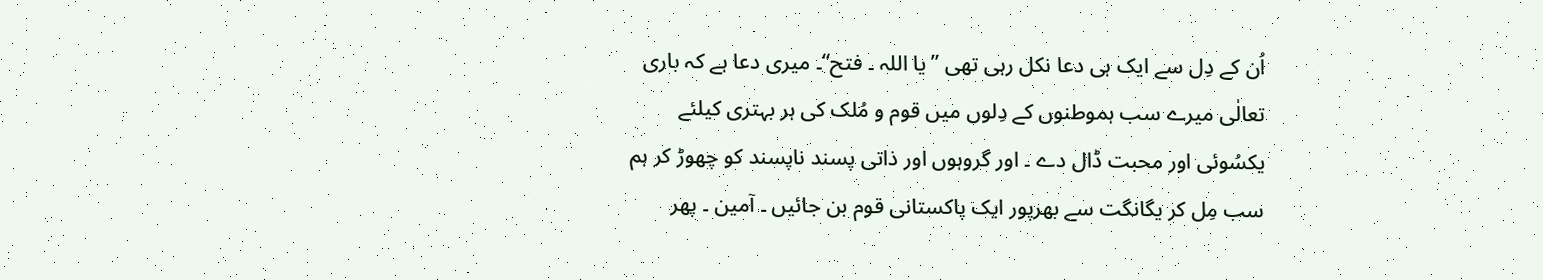اُن کے دِل سے ایک ہی دعا نکل رہی تھی ”یا اللہ ۔ فتح“۔ میری دعا ہے کہ باری تعالٰی میرے سب ہموطنوں کے دِلوں میں قوم و مُلک کی ہر بہتری کیلئے یکسُوئی اور محبت ڈال دے ۔ اور گروہوں اور ذاتی پسند ناپسند کو چھوڑ کر ہم سب مِل کر یگانگت سے بھرپور ایک پاکستانی قوم بن جائیں ۔ آمین ۔ پھر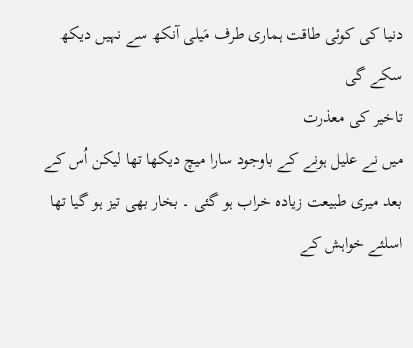دنیا کی کوئی طاقت ہماری طرف مَیلی آنکھ سے نہیں دیکھ سکے گی
تاخیر کی معذرت
میں نے علیل ہونے کے باوجود سارا میچ دیکھا تھا لیکن اُس کے بعد میری طبیعت زیادہ خراب ہو گئی ۔ بخار بھی تیز ہو گیا تھا اسلئے خواہش کے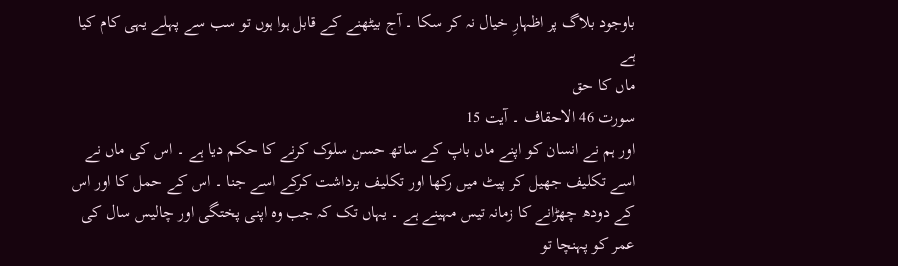باوجود بلاگ پر اظہارِ خیال نہ کر سکا ۔ آج بیٹھنے کے قابل ہوا ہوں تو سب سے پہلے یہی کام کیا ہے
ماں کا حق
سورت 46 الاحقاف ۔ آیت 15
اور ہم نے انسان کو اپنے ماں باپ کے ساتھ حسن سلوک کرنے کا حکم دیا ہے ۔ اس کی ماں نے اسے تکلیف جھیل کر پیٹ میں رکھا اور تکلیف برداشت کرکے اسے جنا ۔ اس کے حمل کا اور اس کے دودھ چھڑانے کا زمانہ تیس مہینے ہے ۔ یہاں تک کہ جب وہ اپنی پختگی اور چالیس سال کی عمر کو پہنچا تو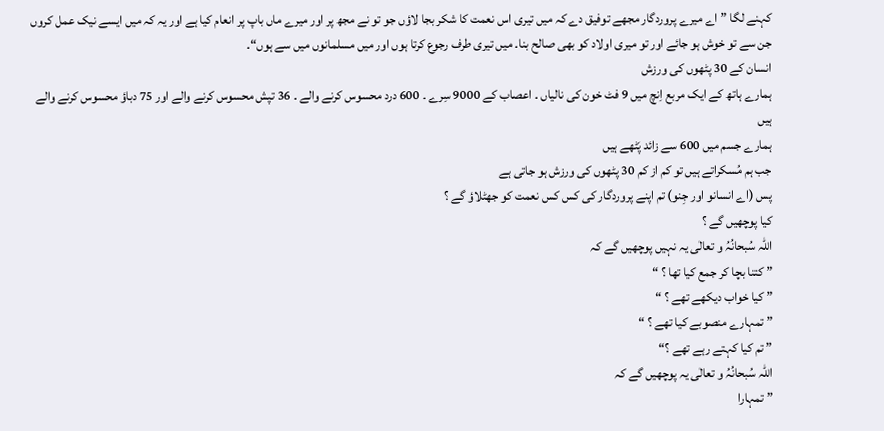کہنے لگا ”اے میرے پروردگار مجھے توفیق دے کہ میں تیری اس نعمت کا شکر بجا لاؤں جو تو نے مجھ پر اور میرے ماں باپ پر انعام کیا ہے اور یہ کہ میں ایسے نیک عمل کروں جن سے تو خوش ہو جائے اور تو میری اولاد کو بھی صالح بنا۔ میں تیری طرف رجوع کرتا ہوں اور میں مسلمانوں میں سے ہوں“۔
انسان کے 30 پٹھوں کی ورزش
ہمارے ہاتھ کے ایک مربع اِنچ میں 9 فٹ خون کی نالیاں ۔ اعصاب کے 9000 سِرے ۔ 600 درد محسوس کرنے والے ۔ 36 تپش محسوس کرنے والے اور 75 دباؤ محسوس کرنے والے ہیں
ہمارے جسم میں 600 سے زائد پَٹھے ہیں
جب ہم مُسکراتے ہیں تو کم از کم 30 پٹھوں کی ورزش ہو جاتی ہے
پس (اے انسانو اور جِنو) تم اپنے پروردگار کی کس کس نعمت کو جھٹلاؤ گے ؟
کیا پوچھیں گے ؟
اللہ سُبحانُہُ و تعالٰی یہ نہیں پوچھیں گے کہ
” کتنا بچا کر جمع کیا تھا ؟ “
” کیا خواب دیکھے تھے ؟ “
” تمہارے منصوبے کیا تھے ؟ “
” تم کیا کہتے رہے تھے ؟“
اللہ سُبحانُہُ و تعالٰی یہ پوچھیں گے کہ
” تمہارا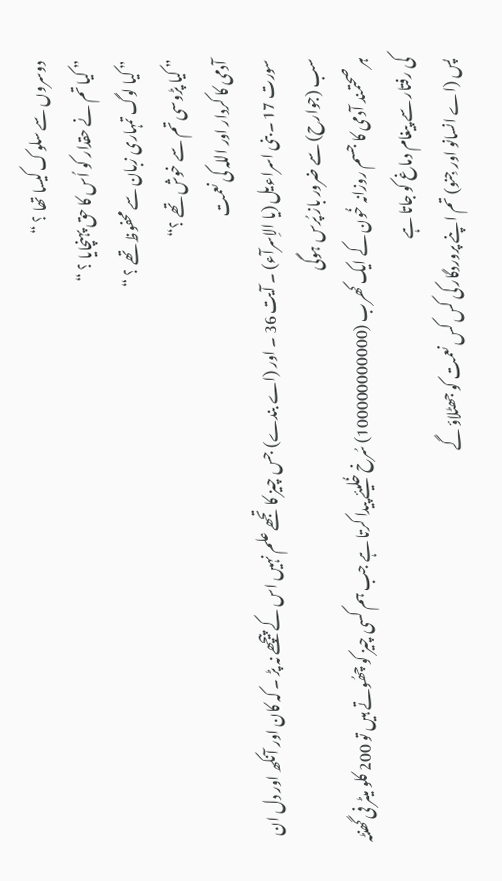دوسروں سے سلوک کیسا تھا ؟ “
” کیا تم نے حقدار کو اُس کا حق پہنچایا ؟ “
” کیا لوگ تمہاری زبان سے محفوظ تھے ؟ “
” کیا پڑوسی تم سے خوش تھے ؟“
آدمی کا کردار اور اللہ کی نعمت
سورت 17 ۔ بنی اسراءیل (یا الاِسرآء) ۔ آیت 36 ۔ اور (اے بندے) جس چیز کا تجھے علم نہیں اس کے پیچھے نہ پڑ ۔ کہ کان اور آنکھ اور دل ان سب (جوارح) سے ضرور باز پُرس ہوگی
ہر صحتمند آدمی کا جسم روزانہ خُون کے ایک کھرب (100000000000) سُرخ خُلیئے پیدا کرتا ہے جب ہم کسی چیز کو چھُوتے ہیں تو 200 کلو میٹر فی گھنٹہ کی رفتار سے پیغام دماغ کو جاتا ہے
پس (اے انسانو اور جِنو) تم اپنے پروردگار کی کس کس نعمت کو جھٹلاؤ گے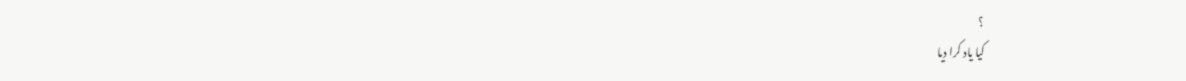؟
کیا یاد کرا دیا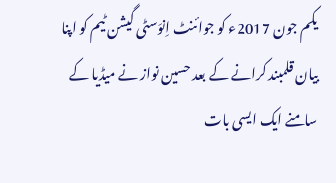یکم جون 2017ء کو جوائنٹ اِنوَسٹی گیشن ٹیم کو اپنا بیان قلمبند کرانے کے بعد حسین نواز نے میڈیا کے سامنے ایک ایسی بات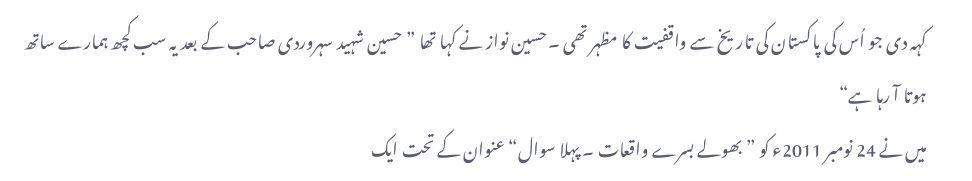کہہ دی جو اُس کی پاکستان کی تاریخ سے واقفیت کا مظہر تھی ۔ حسین نواز نے کہا تھا ”حسین شہید سہروردی صاحب کے بعد یہ سب کچھ ہمارے ساتھ ہوتا آ رہا ہے“
میں نے 24 نومبر 2011ء کو ”بھولے بسرے واقعات ۔ پہلا سوال“عنوان کے تحت ایک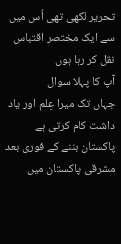تحریر لکھی تھی اُس میں سے ایک مختصر اقتباس نقل کر رہا ہوں
آپ کا پہلا سوال
جہاں تک ميرا عِلم اور ياد داشت کام کرتی ہے پاکستان بننے کے فوری بعد مشرقی پاکستان ميں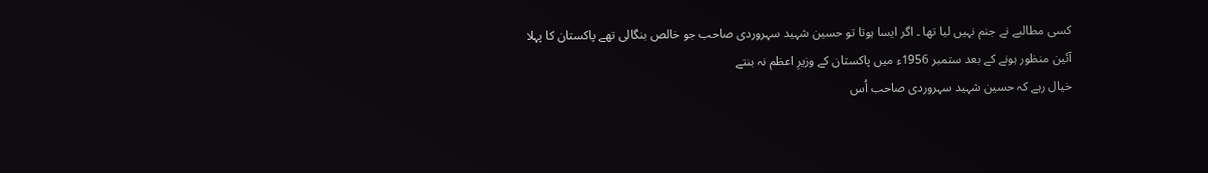کسی مطالبے نے جنم نہيں ليا تھا ۔ اگر ايسا ہوتا تو حسين شہيد سہروردی صاحب جو خالص بنگالی تھے پاکستان کا پہلا آئين منظور ہونے کے بعد ستمبر 1956ء ميں پاکستان کے وزيرِ اعظم نہ بنتے
خيال رہے کہ حسين شہيد سہروردی صاحب اُس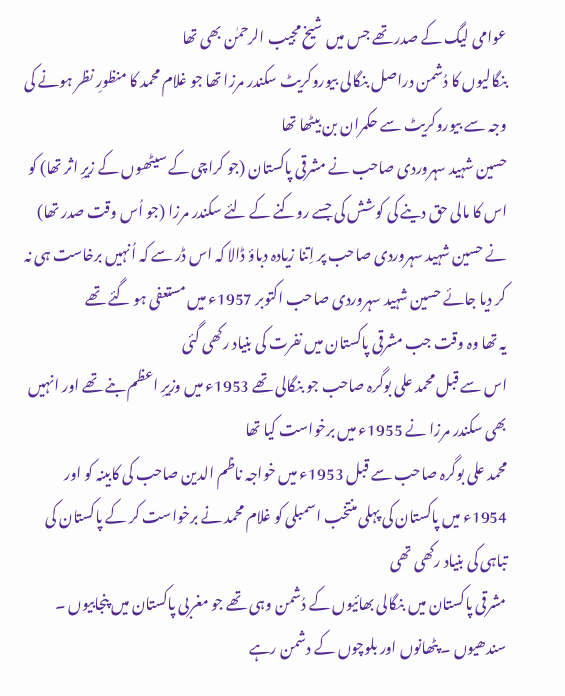عوامی ليگ کے صدر تھے جس ميں شيخ مجيب الرحمٰن بھی تھا
بنگاليوں کا دُشمن دراصل بنگالی بيوروکريٹ سکندر مرزا تھا جو غلام محمد کا منظورِ نظر ہونے کی وجہ سے بیوروکریٹ سے حکمران بن بیٹھا تھا
حسين شہيد سہروردی صاحب نے مشرقی پاکستان (جو کراچی کے سيٹھوں کے زيرِ اثر تھا) کو اس کا مالی حق دينے کی کوشش کی جسے روکنے کے لئے سکندر مرزا (جو اُس وقت صدر تھا) نے حسين شہيد سہروردی صاحب پر اِتنا زیادہ دباؤ ڈالا کہ اس ڈر سے کہ اُنہيں برخاست ہی نہ کر ديا جائے حسين شہيد سہروردی صاحب اکتوبر 1957ء ميں مستعفی ہو گئے تھے
يہ تھا وہ وقت جب مشرقی پاکستان ميں نفرت کی بنياد رکھی گئی
اس سے قبل محمد علی بوگرہ صاحب جو بنگالی تھے 1953ء ميں وزيرِ اعظم بنے تھے اور انہيں بھی سکندر مرزا نے 1955ء ميں برخواست کيا تھا
محمد علی بوگرہ صاحب سے قبل 1953ء ميں خواجہ ناظم الدين صاحب کی کابينہ کو اور 1954ء ميں پاکستان کی پہلی منتخب اسمبلی کو غلام محمد نے برخواست کر کے پاکستان کی تباہی کی بنياد رکھی تھی
مشرقی پاکستان ميں بنگالی بھائيوں کے دُشمن وہی تھے جو مغربی پاکستان ميں پنجابيوں ۔ سندھيوں ۔ پٹھانوں اور بلوچوں کے دشمن رہے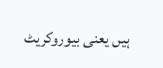ہيں يعنی بيوروکريٹ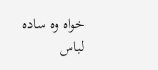خواہ وہ سادہ لباس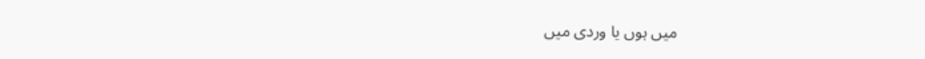ميں ہوں يا وردی ميں